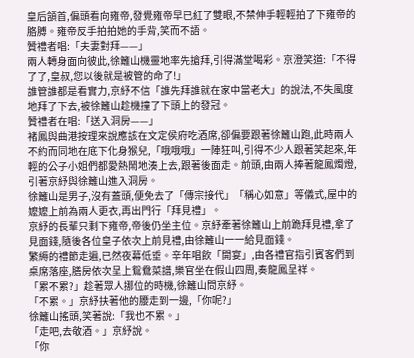皇后頷首,偏頭看向雍帝,發覺雍帝早已紅了雙眼,不禁伸手輕輕拍了下雍帝的胳膊。雍帝反手拍拍她的手背,笑而不語。
贊禮者唱:「夫妻對拜——」
兩人轉身面向彼此,徐籬山機靈地率先搶拜,引得滿堂喝彩。京澄笑道:「不得了了,皇叔,您以後就是被管的命了!」
誰管誰都是看實力,京紓不信「誰先拜誰就在家中當老大」的說法,不失風度地拜了下去,被徐籬山趁機撞了下頭上的發冠。
贊禮者在唱:「送入洞房——」
褚鳳與曲港按理來說應該在文定侯府吃酒席,卻偏要跟著徐籬山跑,此時兩人不約而同地在底下化身猴兒,「哦哦哦」一陣狂叫,引得不少人跟著笑起來,年輕的公子小姐們都愛熱鬧地湊上去,跟著後面走。前頭,由兩人捧著龍鳳燭燈,引著京紓與徐籬山進入洞房。
徐籬山是男子,沒有蓋頭,便免去了「傳宗接代」「稱心如意」等儀式,屋中的嬤嬤上前為兩人更衣,再出門行「拜見禮」。
京紓的長輩只剩下雍帝,帝後仍坐主位。京紓牽著徐籬山上前跪拜見禮,拿了見面錢,隨後各位皇子依次上前見禮,由徐籬山一一給見面錢。
繁縟的禮節走遍,已然夜幕低垂。辛年唱飲「開宴」,由各禮官指引賓客們到桌席落座,膳房依次呈上鴛鴦菜譜,樂官坐在假山四周,奏龍鳳呈祥。
「累不累?」趁著眾人挪位的時機,徐籬山問京紓。
「不累。」京紓扶著他的腰走到一邊,「你呢?」
徐籬山搖頭,笑著說:「我也不累。」
「走吧,去敬酒。」京紓說。
「你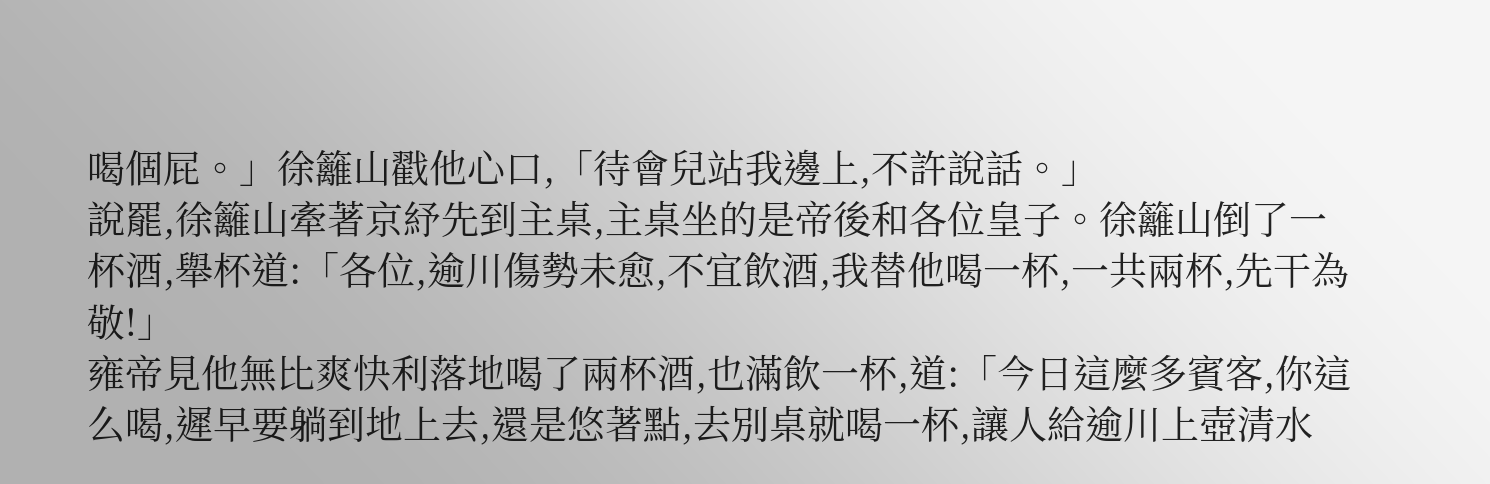喝個屁。」徐籬山戳他心口,「待會兒站我邊上,不許說話。」
說罷,徐籬山牽著京紓先到主桌,主桌坐的是帝後和各位皇子。徐籬山倒了一杯酒,舉杯道:「各位,逾川傷勢未愈,不宜飲酒,我替他喝一杯,一共兩杯,先干為敬!」
雍帝見他無比爽快利落地喝了兩杯酒,也滿飲一杯,道:「今日這麼多賓客,你這么喝,遲早要躺到地上去,還是悠著點,去別桌就喝一杯,讓人給逾川上壺清水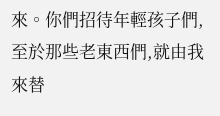來。你們招待年輕孩子們,至於那些老東西們,就由我來替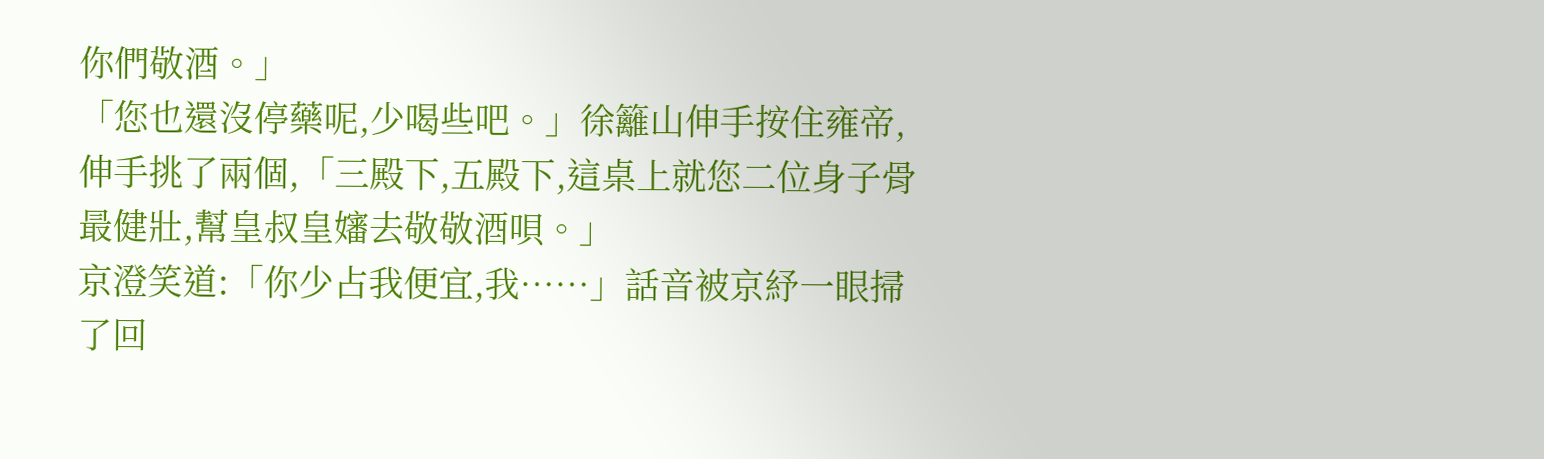你們敬酒。」
「您也還沒停藥呢,少喝些吧。」徐籬山伸手按住雍帝,伸手挑了兩個,「三殿下,五殿下,這桌上就您二位身子骨最健壯,幫皇叔皇嬸去敬敬酒唄。」
京澄笑道:「你少占我便宜,我……」話音被京紓一眼掃了回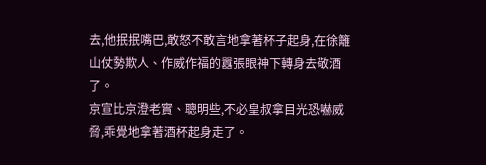去,他抿抿嘴巴,敢怒不敢言地拿著杯子起身,在徐籬山仗勢欺人、作威作福的囂張眼神下轉身去敬酒了。
京宣比京澄老實、聰明些,不必皇叔拿目光恐嚇威脅,乖覺地拿著酒杯起身走了。